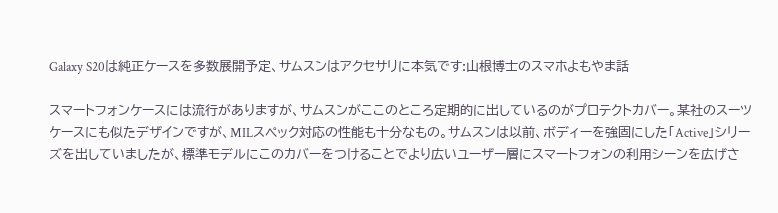Galaxy S20は純正ケースを多数展開予定、サムスンはアクセサリに本気です:山根博士のスマホよもやま話

スマートフォンケースには流行がありますが、サムスンがここのところ定期的に出しているのがプロテクトカバー。某社のスーツケースにも似たデザインですが、MILスペック対応の性能も十分なもの。サムスンは以前、ボディーを強固にした「Active」シリーズを出していましたが、標準モデルにこのカバーをつけることでより広いユーザー層にスマートフォンの利用シーンを広げさ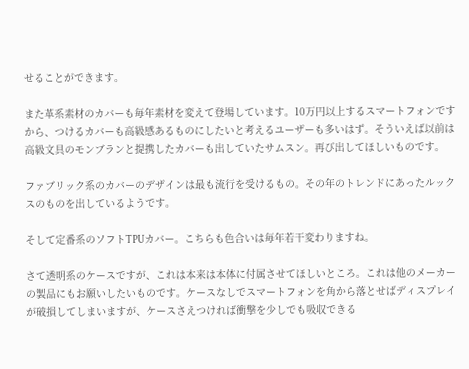せることができます。

また革系素材のカバーも毎年素材を変えて登場しています。10万円以上するスマートフォンですから、つけるカバーも高級感あるものにしたいと考えるユーザーも多いはず。そういえば以前は高級文具のモンブランと提携したカバーも出していたサムスン。再び出してほしいものです。

ファブリック系のカバーのデザインは最も流行を受けるもの。その年のトレンドにあったルックスのものを出しているようです。

そして定番系のソフトTPUカバー。こちらも色合いは毎年若干変わりますね。

さて透明系のケースですが、これは本来は本体に付属させてほしいところ。これは他のメーカーの製品にもお願いしたいものです。ケースなしでスマートフォンを角から落とせばディスプレイが破損してしまいますが、ケースさえつければ衝撃を少しでも吸収できる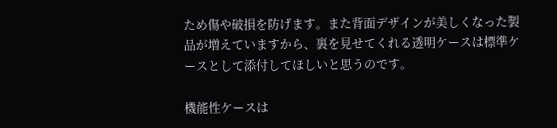ため傷や破損を防げます。また背面デザインが美しくなった製品が増えていますから、裏を見せてくれる透明ケースは標準ケースとして添付してほしいと思うのです。

機能性ケースは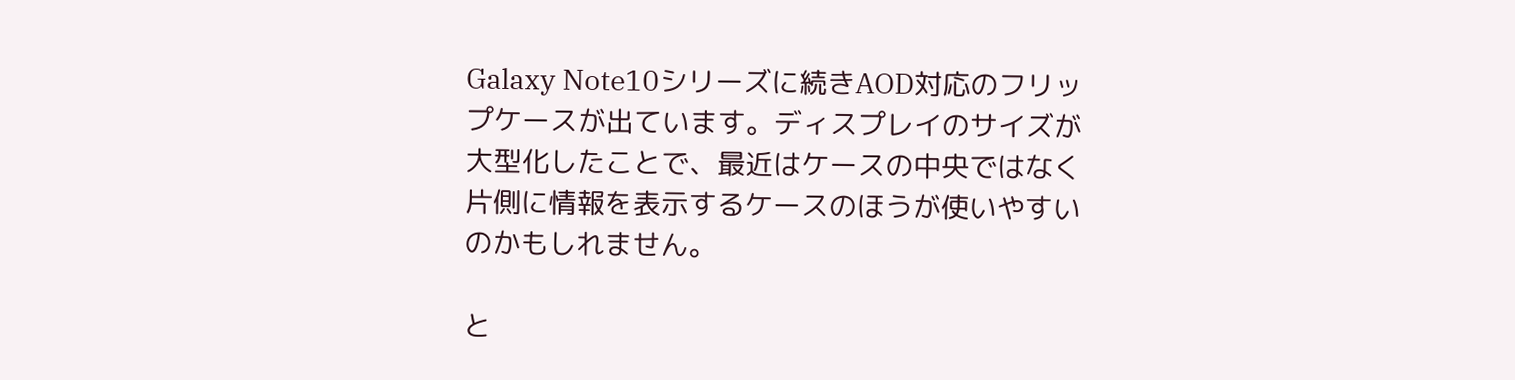Galaxy Note10シリーズに続きAOD対応のフリップケースが出ています。ディスプレイのサイズが大型化したことで、最近はケースの中央ではなく片側に情報を表示するケースのほうが使いやすいのかもしれません。

と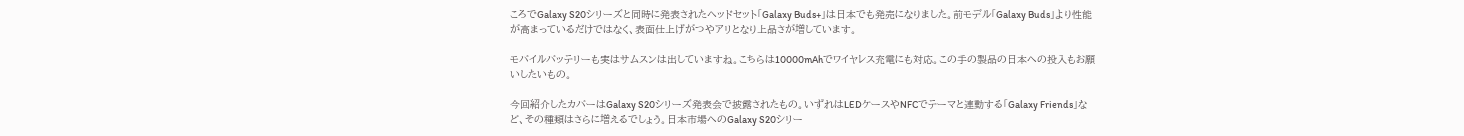ころでGalaxy S20シリーズと同時に発表されたヘッドセット「Galaxy Buds+」は日本でも発売になりました。前モデル「Galaxy Buds」より性能が高まっているだけではなく、表面仕上げがつやアリとなり上品さが増しています。

モバイルバッテリーも実はサムスンは出していますね。こちらは10000mAhでワイヤレス充電にも対応。この手の製品の日本への投入もお願いしたいもの。

今回紹介したカバーはGalaxy S20シリーズ発表会で披露されたもの。いずれはLEDケースやNFCでテーマと連動する「Galaxy Friends」など、その種類はさらに増えるでしょう。日本市場へのGalaxy S20シリー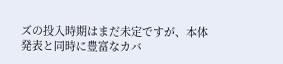ズの投入時期はまだ未定ですが、本体発表と同時に豊富なカバ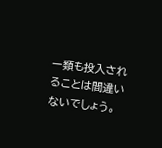ー類も投入されることは間違いないでしょう。